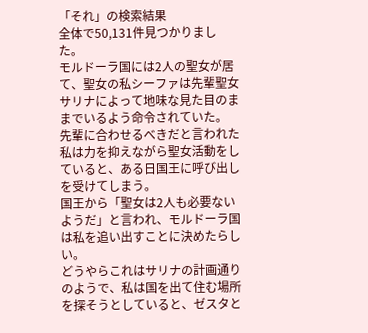「それ」の検索結果
全体で50,131件見つかりました。
モルドーラ国には2人の聖女が居て、聖女の私シーファは先輩聖女サリナによって地味な見た目のままでいるよう命令されていた。
先輩に合わせるべきだと言われた私は力を抑えながら聖女活動をしていると、ある日国王に呼び出しを受けてしまう。
国王から「聖女は2人も必要ないようだ」と言われ、モルドーラ国は私を追い出すことに決めたらしい。
どうやらこれはサリナの計画通りのようで、私は国を出て住む場所を探そうとしていると、ゼスタと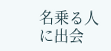名乗る人に出会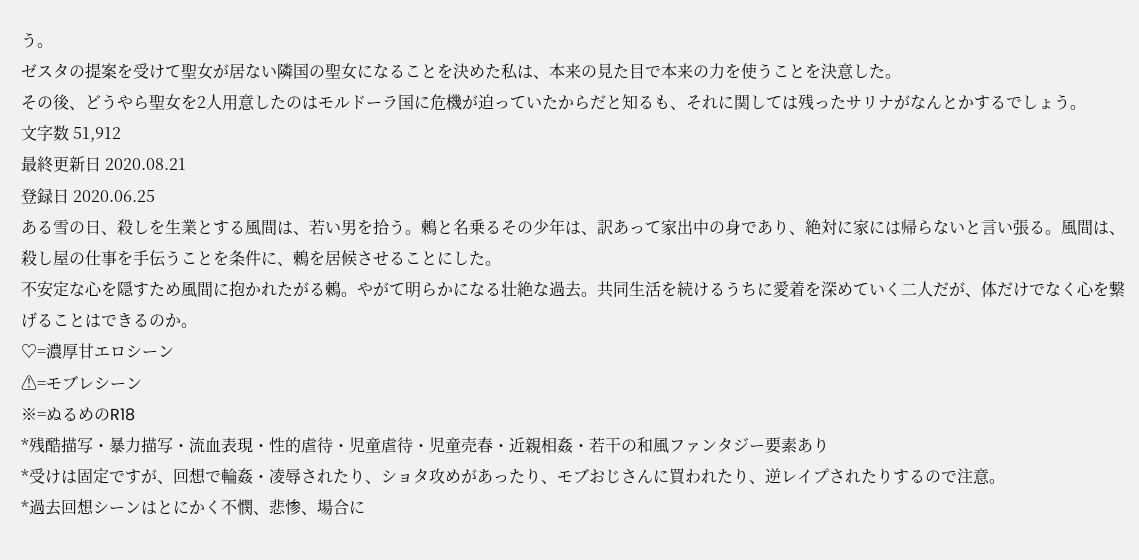う。
ゼスタの提案を受けて聖女が居ない隣国の聖女になることを決めた私は、本来の見た目で本来の力を使うことを決意した。
その後、どうやら聖女を2人用意したのはモルドーラ国に危機が迫っていたからだと知るも、それに関しては残ったサリナがなんとかするでしょう。
文字数 51,912
最終更新日 2020.08.21
登録日 2020.06.25
ある雪の日、殺しを生業とする風間は、若い男を拾う。鶫と名乗るその少年は、訳あって家出中の身であり、絶対に家には帰らないと言い張る。風間は、殺し屋の仕事を手伝うことを条件に、鶫を居候させることにした。
不安定な心を隠すため風間に抱かれたがる鶫。やがて明らかになる壮絶な過去。共同生活を続けるうちに愛着を深めていく二人だが、体だけでなく心を繋げることはできるのか。
♡=濃厚甘エロシーン
⚠=モブレシーン
※=ぬるめのR18
*残酷描写・暴力描写・流血表現・性的虐待・児童虐待・児童売春・近親相姦・若干の和風ファンタジー要素あり
*受けは固定ですが、回想で輪姦・凌辱されたり、ショタ攻めがあったり、モブおじさんに買われたり、逆レイプされたりするので注意。
*過去回想シーンはとにかく不憫、悲惨、場合に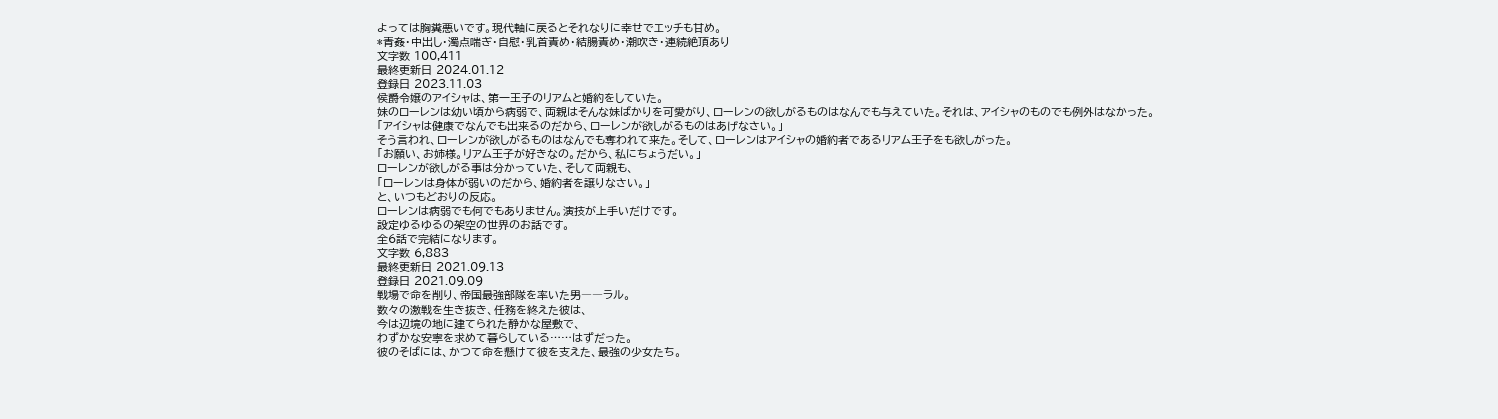よっては胸糞悪いです。現代軸に戻るとそれなりに幸せでエッチも甘め。
*青姦・中出し・濁点喘ぎ・自慰・乳首責め・結腸責め・潮吹き・連続絶頂あり
文字数 100,411
最終更新日 2024.01.12
登録日 2023.11.03
侯爵令嬢のアイシャは、第一王子のリアムと婚約をしていた。
妹のローレンは幼い頃から病弱で、両親はそんな妹ばかりを可愛がり、ローレンの欲しがるものはなんでも与えていた。それは、アイシャのものでも例外はなかった。
「アイシャは健康でなんでも出来るのだから、ローレンが欲しがるものはあげなさい。」
そう言われ、ローレンが欲しがるものはなんでも奪われて来た。そして、ローレンはアイシャの婚約者であるリアム王子をも欲しがった。
「お願い、お姉様。リアム王子が好きなの。だから、私にちょうだい。」
ローレンが欲しがる事は分かっていた、そして両親も、
「ローレンは身体が弱いのだから、婚約者を譲りなさい。」
と、いつもどおりの反応。
ローレンは病弱でも何でもありません。演技が上手いだけです。
設定ゆるゆるの架空の世界のお話です。
全6話で完結になります。
文字数 6,883
最終更新日 2021.09.13
登録日 2021.09.09
戦場で命を削り、帝国最強部隊を率いた男――ラル。
数々の激戦を生き抜き、任務を終えた彼は、
今は辺境の地に建てられた静かな屋敷で、
わずかな安寧を求めて暮らしている……はずだった。
彼のそばには、かつて命を懸けて彼を支えた、最強の少女たち。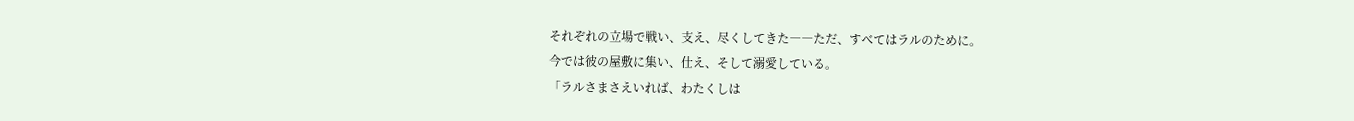それぞれの立場で戦い、支え、尽くしてきた――ただ、すべてはラルのために。
今では彼の屋敷に集い、仕え、そして溺愛している。
「ラルさまさえいれば、わたくしは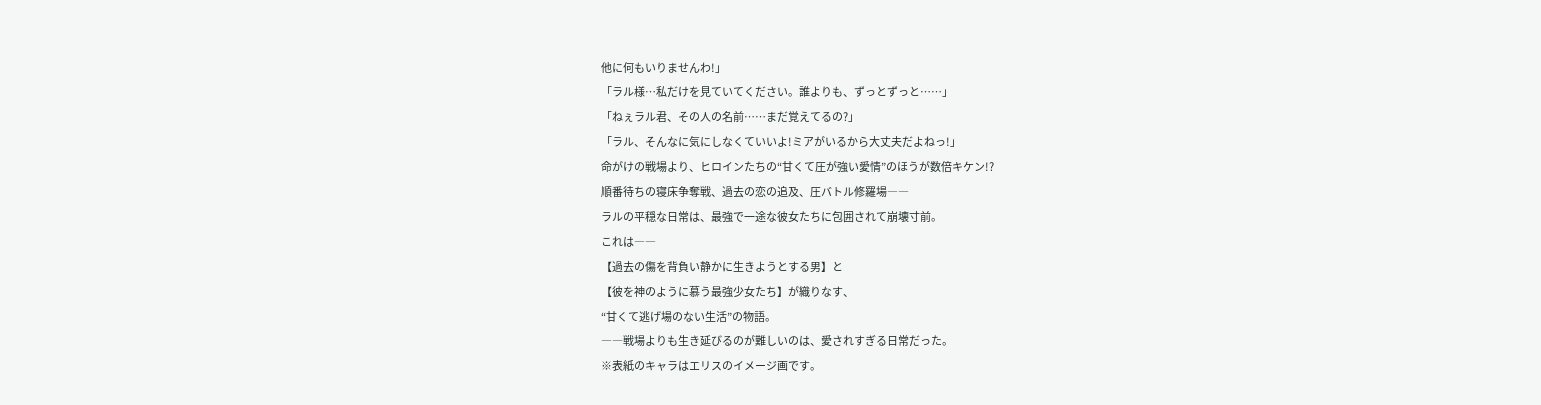他に何もいりませんわ!」
「ラル様…私だけを見ていてください。誰よりも、ずっとずっと……」
「ねぇラル君、その人の名前……まだ覚えてるの?」
「ラル、そんなに気にしなくていいよ!ミアがいるから大丈夫だよねっ!」
命がけの戦場より、ヒロインたちの“甘くて圧が強い愛情”のほうが数倍キケン!?
順番待ちの寝床争奪戦、過去の恋の追及、圧バトル修羅場――
ラルの平穏な日常は、最強で一途な彼女たちに包囲されて崩壊寸前。
これは――
【過去の傷を背負い静かに生きようとする男】と
【彼を神のように慕う最強少女たち】が織りなす、
“甘くて逃げ場のない生活”の物語。
――戦場よりも生き延びるのが難しいのは、愛されすぎる日常だった。
※表紙のキャラはエリスのイメージ画です。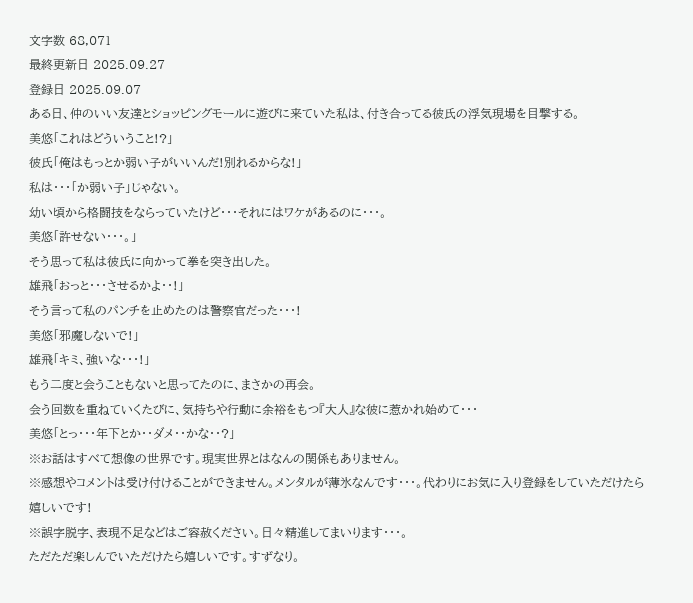文字数 68,071
最終更新日 2025.09.27
登録日 2025.09.07
ある日、仲のいい友達とショッピングモールに遊びに来ていた私は、付き合ってる彼氏の浮気現場を目撃する。
美悠「これはどういうこと!?」
彼氏「俺はもっとか弱い子がいいんだ!別れるからな!」
私は・・・「か弱い子」じゃない。
幼い頃から格闘技をならっていたけど・・・それにはワケがあるのに・・・。
美悠「許せない・・・。」
そう思って私は彼氏に向かって拳を突き出した。
雄飛「おっと・・・させるかよ・・!」
そう言って私のパンチを止めたのは警察官だった・・・!
美悠「邪魔しないで!」
雄飛「キミ、強いな・・・!」
もう二度と会うこともないと思ってたのに、まさかの再会。
会う回数を重ねていくたびに、気持ちや行動に余裕をもつ『大人』な彼に惹かれ始めて・・・
美悠「とっ・・・年下とか・・ダメ・・かな・・?」
※お話はすべて想像の世界です。現実世界とはなんの関係もありません。
※感想やコメントは受け付けることができません。メンタルが薄氷なんです・・・。代わりにお気に入り登録をしていただけたら嬉しいです!
※誤字脱字、表現不足などはご容赦ください。日々精進してまいります・・・。
ただただ楽しんでいただけたら嬉しいです。すずなり。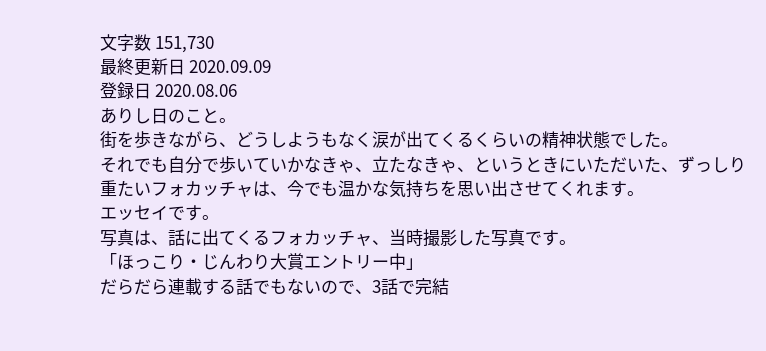文字数 151,730
最終更新日 2020.09.09
登録日 2020.08.06
ありし日のこと。
街を歩きながら、どうしようもなく涙が出てくるくらいの精神状態でした。
それでも自分で歩いていかなきゃ、立たなきゃ、というときにいただいた、ずっしり重たいフォカッチャは、今でも温かな気持ちを思い出させてくれます。
エッセイです。
写真は、話に出てくるフォカッチャ、当時撮影した写真です。
「ほっこり・じんわり大賞エントリー中」
だらだら連載する話でもないので、3話で完結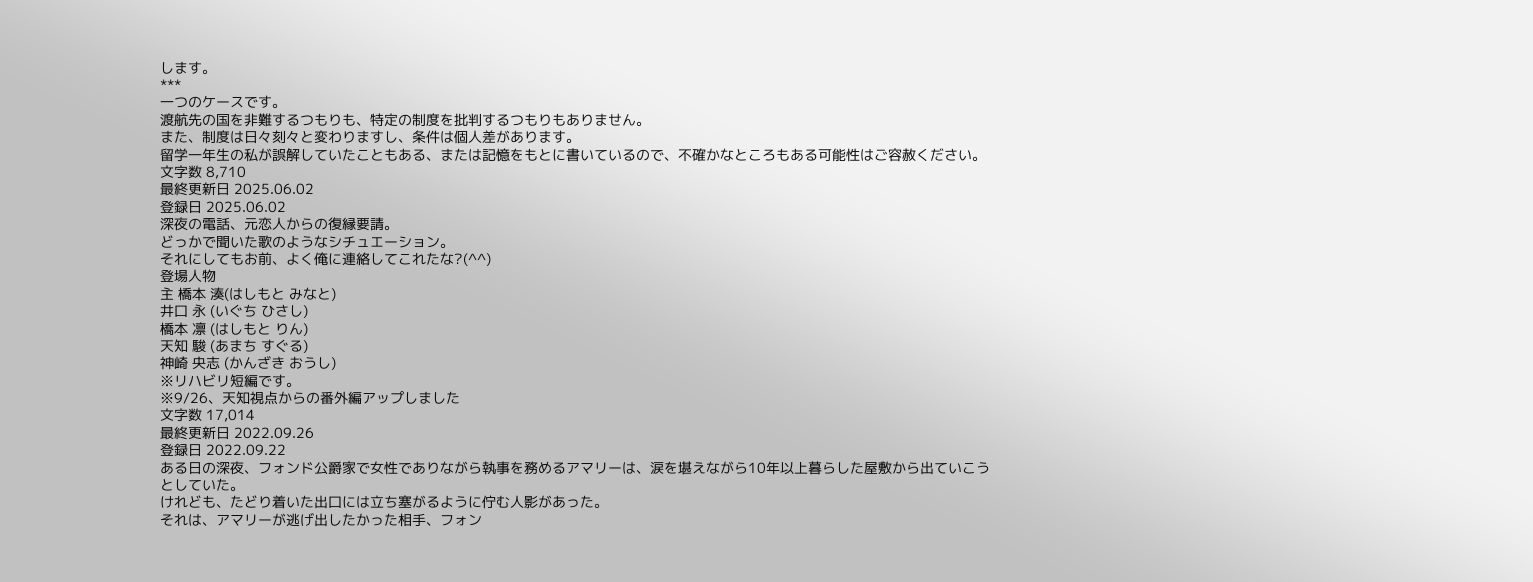します。
***
一つのケースです。
渡航先の国を非難するつもりも、特定の制度を批判するつもりもありません。
また、制度は日々刻々と変わりますし、条件は個人差があります。
留学一年生の私が誤解していたこともある、または記憶をもとに書いているので、不確かなところもある可能性はご容赦ください。
文字数 8,710
最終更新日 2025.06.02
登録日 2025.06.02
深夜の電話、元恋人からの復縁要請。
どっかで聞いた歌のようなシチュエーション。
それにしてもお前、よく俺に連絡してこれたな?(^^)
登場人物
主 橋本 湊(はしもと みなと)
井口 永 (いぐち ひさし)
橋本 凛 (はしもと りん)
天知 駿 (あまち すぐる)
神崎 央志 (かんざき おうし)
※リハビリ短編です。
※9/26、天知視点からの番外編アップしました
文字数 17,014
最終更新日 2022.09.26
登録日 2022.09.22
ある日の深夜、フォンド公爵家で女性でありながら執事を務めるアマリーは、涙を堪えながら10年以上暮らした屋敷から出ていこうとしていた。
けれども、たどり着いた出口には立ち塞がるように佇む人影があった。
それは、アマリーが逃げ出したかった相手、フォン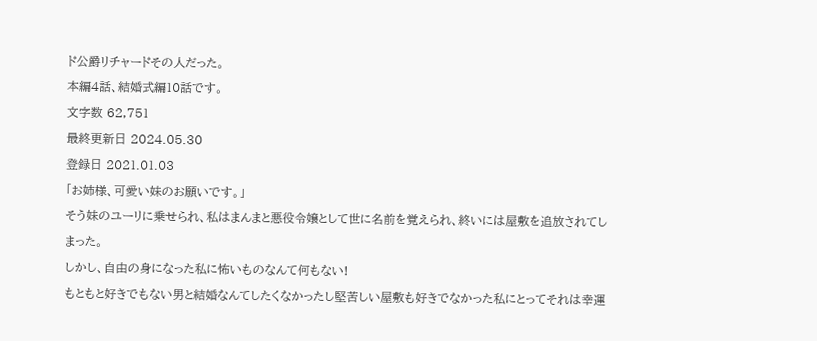ド公爵リチャードその人だった。
本編4話、結婚式編10話です。
文字数 62,751
最終更新日 2024.05.30
登録日 2021.01.03
「お姉様、可愛い妹のお願いです。」
そう妹のユーリに乗せられ、私はまんまと悪役令嬢として世に名前を覚えられ、終いには屋敷を追放されてしまった。
しかし、自由の身になった私に怖いものなんて何もない!
もともと好きでもない男と結婚なんてしたくなかったし堅苦しい屋敷も好きでなかった私にとってそれは幸運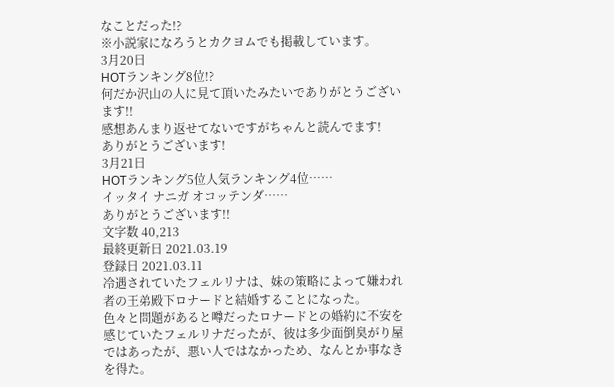なことだった!?
※小説家になろうとカクヨムでも掲載しています。
3月20日
HOTランキング8位!?
何だか沢山の人に見て頂いたみたいでありがとうございます!!
感想あんまり返せてないですがちゃんと読んでます!
ありがとうございます!
3月21日
HOTランキング5位人気ランキング4位……
イッタイ ナニガ オコッテンダ……
ありがとうございます!!
文字数 40,213
最終更新日 2021.03.19
登録日 2021.03.11
冷遇されていたフェルリナは、妹の策略によって嫌われ者の王弟殿下ロナードと結婚することになった。
色々と問題があると噂だったロナードとの婚約に不安を感じていたフェルリナだったが、彼は多少面倒臭がり屋ではあったが、悪い人ではなかっため、なんとか事なきを得た。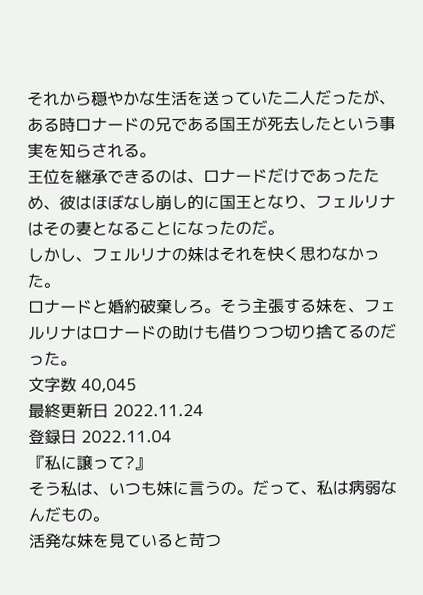それから穏やかな生活を送っていた二人だったが、ある時ロナードの兄である国王が死去したという事実を知らされる。
王位を継承できるのは、ロナードだけであったため、彼はほぼなし崩し的に国王となり、フェルリナはその妻となることになったのだ。
しかし、フェルリナの妹はそれを快く思わなかった。
ロナードと婚約破棄しろ。そう主張する妹を、フェルリナはロナードの助けも借りつつ切り捨てるのだった。
文字数 40,045
最終更新日 2022.11.24
登録日 2022.11.04
『私に譲って?』
そう私は、いつも妹に言うの。だって、私は病弱なんだもの。
活発な妹を見ていると苛つ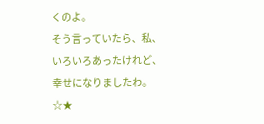くのよ。
そう言っていたら、私、いろいろあったけれど、幸せになりましたわ。
☆★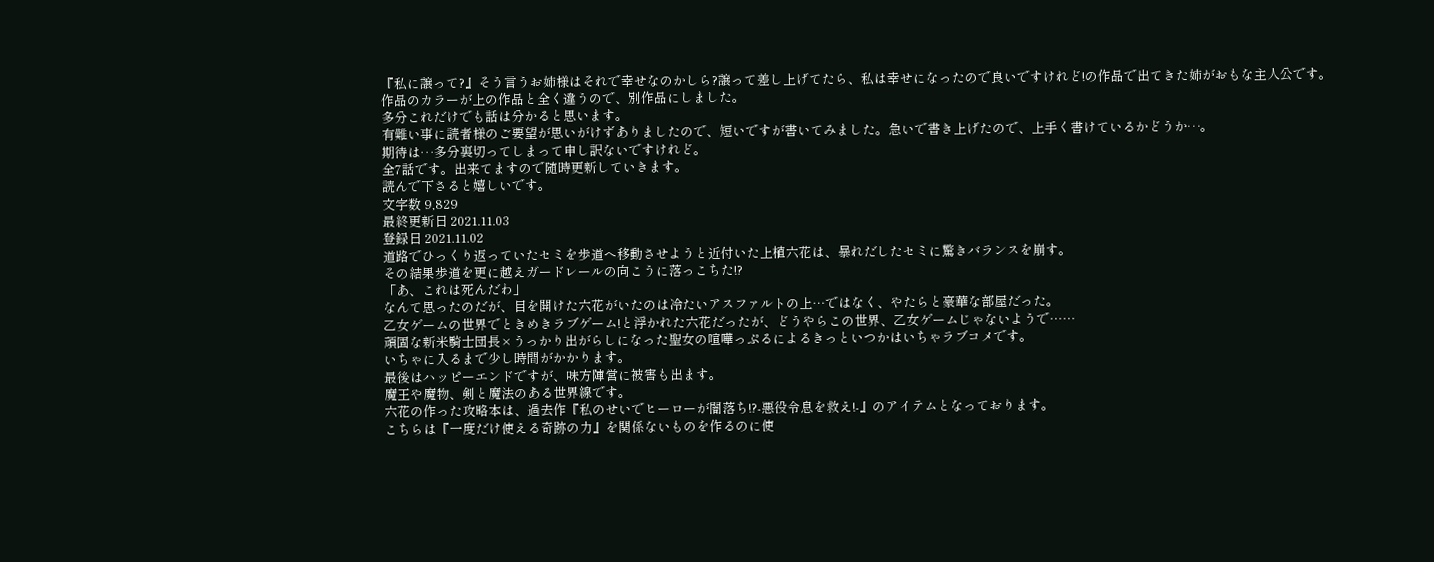『私に譲って?』そう言うお姉様はそれで幸せなのかしら?譲って差し上げてたら、私は幸せになったので良いですけれど!の作品で出てきた姉がおもな主人公です。
作品のカラーが上の作品と全く違うので、別作品にしました。
多分これだけでも話は分かると思います。
有難い事に読者様のご要望が思いがけずありましたので、短いですが書いてみました。急いで書き上げたので、上手く書けているかどうか…。
期待は…多分裏切ってしまって申し訳ないですけれど。
全7話です。出来てますので随時更新していきます。
読んで下さると嬉しいです。
文字数 9,829
最終更新日 2021.11.03
登録日 2021.11.02
道路でひっくり返っていたセミを歩道へ移動させようと近付いた上植六花は、暴れだしたセミに驚きバランスを崩す。
その結果歩道を更に越えガードレールの向こうに落っこちた!?
「あ、これは死んだわ」
なんて思ったのだが、目を開けた六花がいたのは冷たいアスファルトの上⋯ではなく、やたらと豪華な部屋だった。
乙女ゲームの世界でときめきラブゲーム!と浮かれた六花だったが、どうやらこの世界、乙女ゲームじゃないようで⋯⋯
頑固な新米騎士団長×うっかり出がらしになった聖女の喧嘩っぷるによるきっといつかはいちゃラブコメです。
いちゃに入るまで少し時間がかかります。
最後はハッピーエンドですが、味方陣営に被害も出ます。
魔王や魔物、剣と魔法のある世界線です。
六花の作った攻略本は、過去作『私のせいでヒーローが闇落ち!?-悪役令息を救え!-』のアイテムとなっております。
こちらは『一度だけ使える奇跡の力』を関係ないものを作るのに使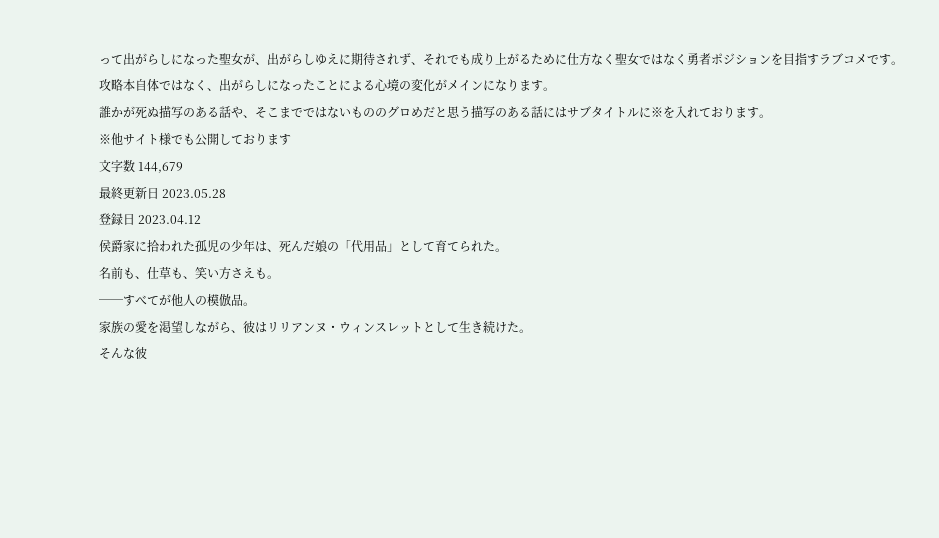って出がらしになった聖女が、出がらしゆえに期待されず、それでも成り上がるために仕方なく聖女ではなく勇者ポジションを目指すラブコメです。
攻略本自体ではなく、出がらしになったことによる心境の変化がメインになります。
誰かが死ぬ描写のある話や、そこまでではないもののグロめだと思う描写のある話にはサブタイトルに※を入れております。
※他サイト様でも公開しております
文字数 144,679
最終更新日 2023.05.28
登録日 2023.04.12
侯爵家に拾われた孤児の少年は、死んだ娘の「代用品」として育てられた。
名前も、仕草も、笑い方さえも。
──すべてが他人の模倣品。
家族の愛を渇望しながら、彼はリリアンヌ・ウィンスレットとして生き続けた。
そんな彼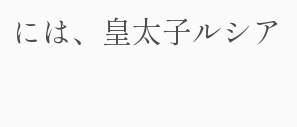には、皇太子ルシア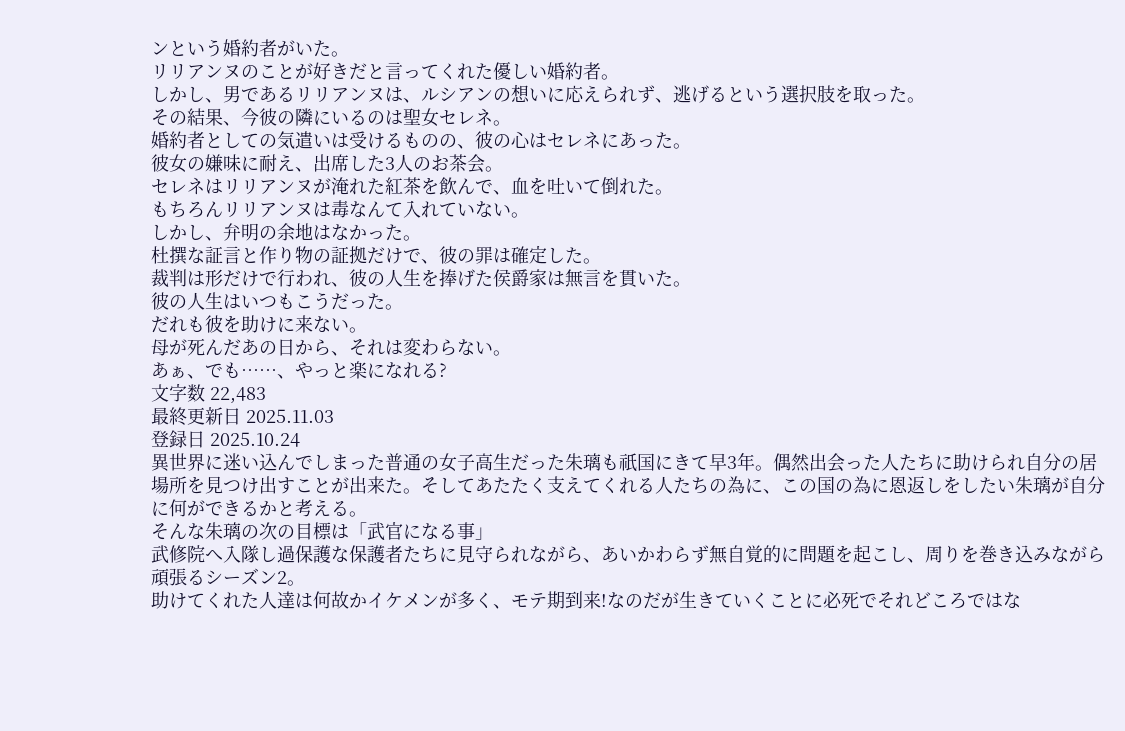ンという婚約者がいた。
リリアンヌのことが好きだと言ってくれた優しい婚約者。
しかし、男であるリリアンヌは、ルシアンの想いに応えられず、逃げるという選択肢を取った。
その結果、今彼の隣にいるのは聖女セレネ。
婚約者としての気遣いは受けるものの、彼の心はセレネにあった。
彼女の嫌味に耐え、出席した3人のお茶会。
セレネはリリアンヌが淹れた紅茶を飲んで、血を吐いて倒れた。
もちろんリリアンヌは毒なんて入れていない。
しかし、弁明の余地はなかった。
杜撰な証言と作り物の証拠だけで、彼の罪は確定した。
裁判は形だけで行われ、彼の人生を捧げた侯爵家は無言を貫いた。
彼の人生はいつもこうだった。
だれも彼を助けに来ない。
母が死んだあの日から、それは変わらない。
あぁ、でも……、やっと楽になれる?
文字数 22,483
最終更新日 2025.11.03
登録日 2025.10.24
異世界に迷い込んでしまった普通の女子高生だった朱璃も祇国にきて早3年。偶然出会った人たちに助けられ自分の居場所を見つけ出すことが出来た。そしてあたたく支えてくれる人たちの為に、この国の為に恩返しをしたい朱璃が自分に何ができるかと考える。
そんな朱璃の次の目標は「武官になる事」
武修院へ入隊し過保護な保護者たちに見守られながら、あいかわらず無自覚的に問題を起こし、周りを巻き込みながら頑張るシーズン2。
助けてくれた人達は何故かイケメンが多く、モテ期到来!なのだが生きていくことに必死でそれどころではな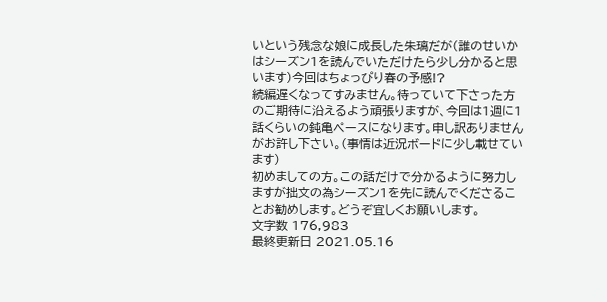いという残念な娘に成長した朱璃だが(誰のせいかはシーズン1を読んでいただけたら少し分かると思います)今回はちょっぴり春の予感!?
続編遅くなってすみません。待っていて下さった方のご期待に沿えるよう頑張りますが、今回は1週に1話くらいの鈍亀ペースになります。申し訳ありませんがお許し下さい。(事情は近況ボードに少し載せています)
初めましての方。この話だけで分かるように努力しますが拙文の為シーズン1を先に読んでくださることお勧めします。どうぞ宜しくお願いします。
文字数 176,983
最終更新日 2021.05.16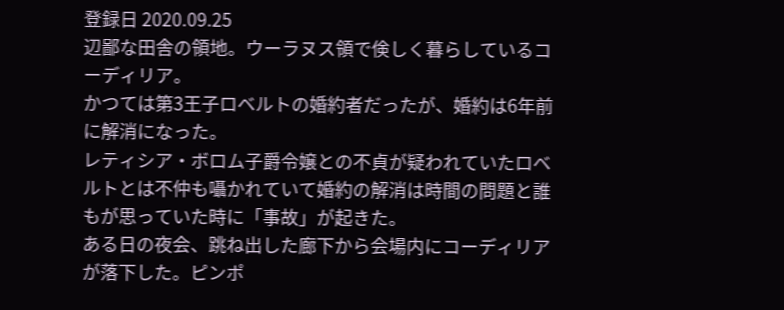登録日 2020.09.25
辺鄙な田舎の領地。ウーラヌス領で倹しく暮らしているコーディリア。
かつては第3王子ロベルトの婚約者だったが、婚約は6年前に解消になった。
レティシア・ボロム子爵令嬢との不貞が疑われていたロベルトとは不仲も囁かれていて婚約の解消は時間の問題と誰もが思っていた時に「事故」が起きた。
ある日の夜会、跳ね出した廊下から会場内にコーディリアが落下した。ピンポ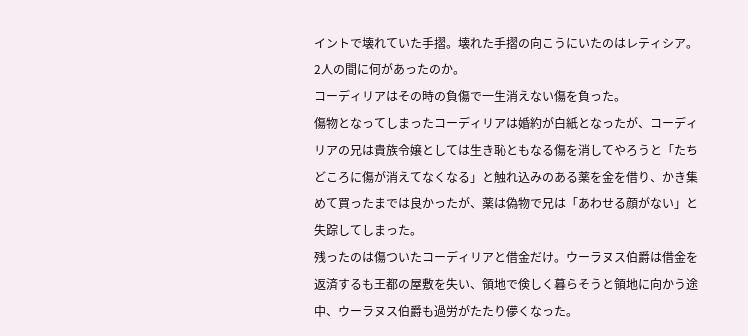イントで壊れていた手摺。壊れた手摺の向こうにいたのはレティシア。2人の間に何があったのか。
コーディリアはその時の負傷で一生消えない傷を負った。
傷物となってしまったコーディリアは婚約が白紙となったが、コーディリアの兄は貴族令嬢としては生き恥ともなる傷を消してやろうと「たちどころに傷が消えてなくなる」と触れ込みのある薬を金を借り、かき集めて買ったまでは良かったが、薬は偽物で兄は「あわせる顔がない」と失踪してしまった。
残ったのは傷ついたコーディリアと借金だけ。ウーラヌス伯爵は借金を返済するも王都の屋敷を失い、領地で倹しく暮らそうと領地に向かう途中、ウーラヌス伯爵も過労がたたり儚くなった。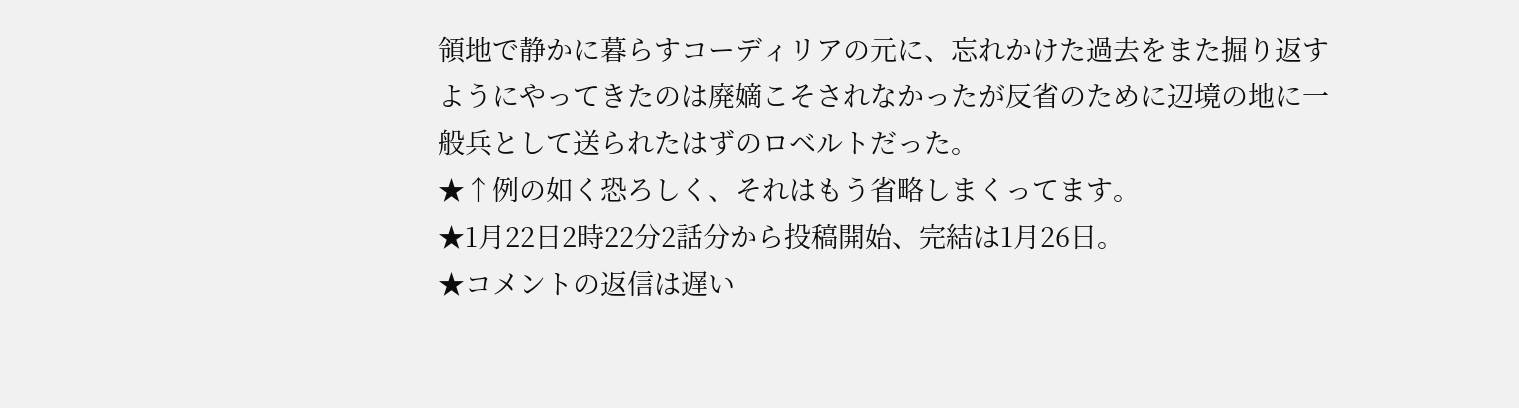領地で静かに暮らすコーディリアの元に、忘れかけた過去をまた掘り返すようにやってきたのは廃嫡こそされなかったが反省のために辺境の地に一般兵として送られたはずのロベルトだった。
★↑例の如く恐ろしく、それはもう省略しまくってます。
★1月22日2時22分2話分から投稿開始、完結は1月26日。
★コメントの返信は遅い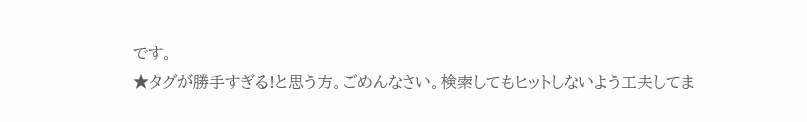です。
★タグが勝手すぎる!と思う方。ごめんなさい。検索してもヒットしないよう工夫してま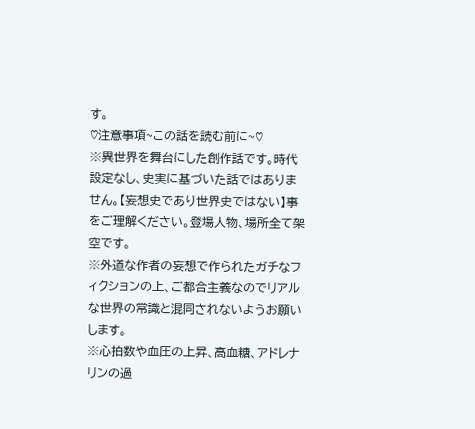す。
♡注意事項~この話を読む前に~♡
※異世界を舞台にした創作話です。時代設定なし、史実に基づいた話ではありません。【妄想史であり世界史ではない】事をご理解ください。登場人物、場所全て架空です。
※外道な作者の妄想で作られたガチなフィクションの上、ご都合主義なのでリアルな世界の常識と混同されないようお願いします。
※心拍数や血圧の上昇、高血糖、アドレナリンの過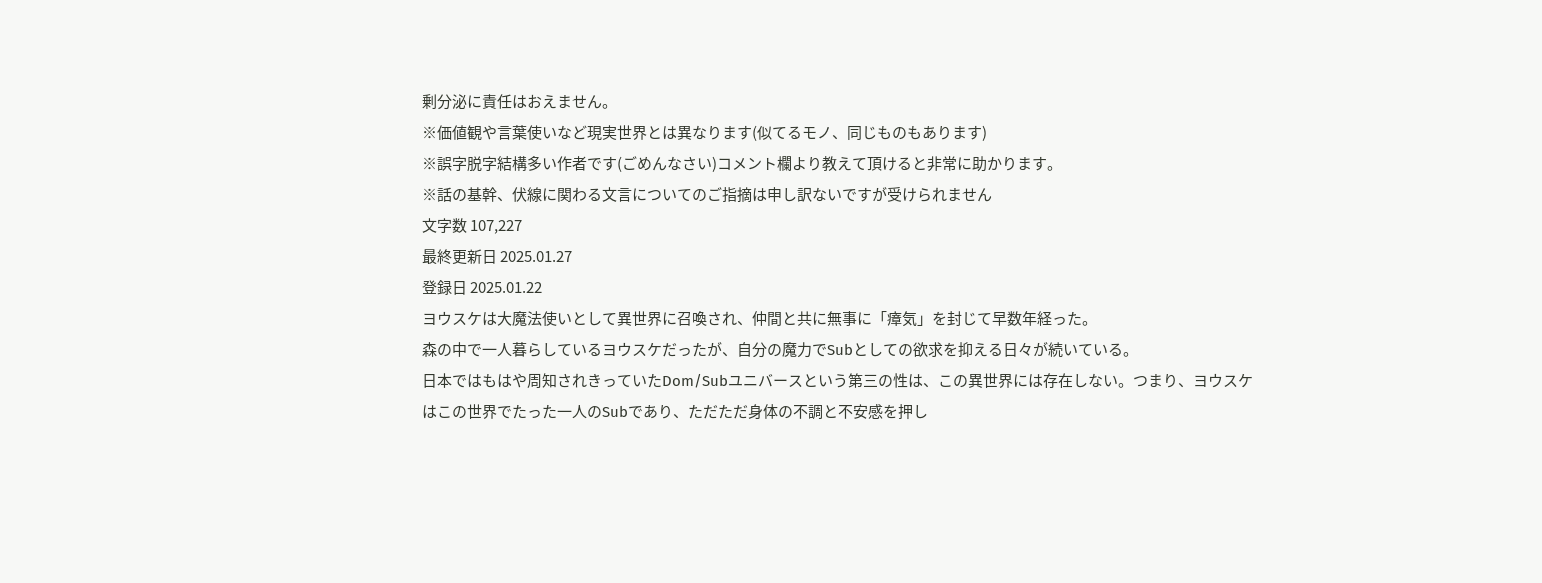剰分泌に責任はおえません。
※価値観や言葉使いなど現実世界とは異なります(似てるモノ、同じものもあります)
※誤字脱字結構多い作者です(ごめんなさい)コメント欄より教えて頂けると非常に助かります。
※話の基幹、伏線に関わる文言についてのご指摘は申し訳ないですが受けられません
文字数 107,227
最終更新日 2025.01.27
登録日 2025.01.22
ヨウスケは大魔法使いとして異世界に召喚され、仲間と共に無事に「瘴気」を封じて早数年経った。
森の中で一人暮らしているヨウスケだったが、自分の魔力でSubとしての欲求を抑える日々が続いている。
日本ではもはや周知されきっていたDom/Subユニバースという第三の性は、この異世界には存在しない。つまり、ヨウスケはこの世界でたった一人のSubであり、ただただ身体の不調と不安感を押し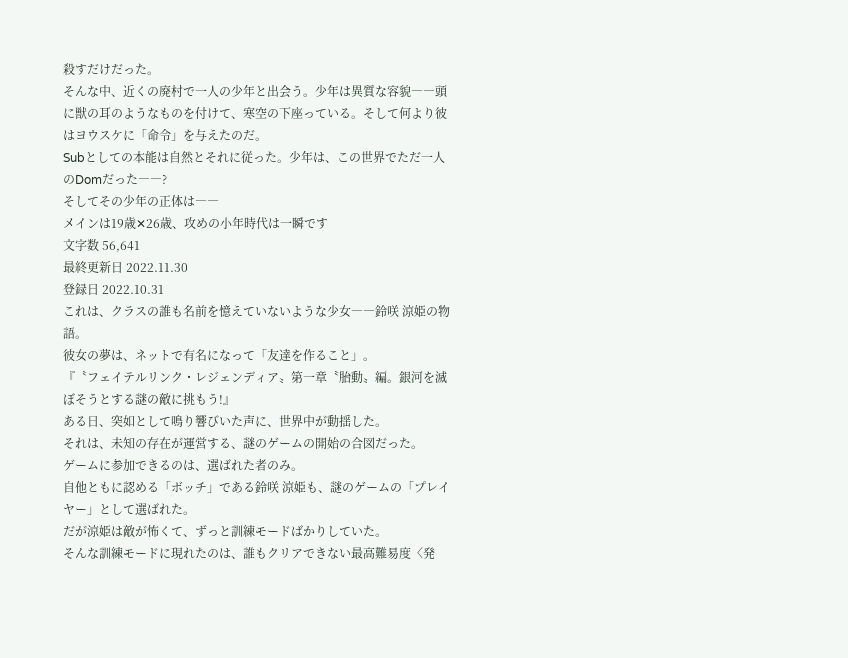殺すだけだった。
そんな中、近くの廃村で一人の少年と出会う。少年は異質な容貌――頭に獣の耳のようなものを付けて、寒空の下座っている。そして何より彼はヨウスケに「命令」を与えたのだ。
Subとしての本能は自然とそれに従った。少年は、この世界でただ一人のDomだった――?
そしてその少年の正体は――
メインは19歳✕26歳、攻めの小年時代は一瞬です
文字数 56,641
最終更新日 2022.11.30
登録日 2022.10.31
これは、クラスの誰も名前を憶えていないような少女――鈴咲 涼姫の物語。
彼女の夢は、ネットで有名になって「友達を作ること」。
『〝フェイテルリンク・レジェンディア〟第一章〝胎動〟編。銀河を滅ぼそうとする謎の敵に挑もう!』
ある日、突如として鳴り響びいた声に、世界中が動揺した。
それは、未知の存在が運営する、謎のゲームの開始の合図だった。
ゲームに参加できるのは、選ばれた者のみ。
自他ともに認める「ボッチ」である鈴咲 涼姫も、謎のゲームの「プレイヤー」として選ばれた。
だが涼姫は敵が怖くて、ずっと訓練モードばかりしていた。
そんな訓練モードに現れたのは、誰もクリアできない最高難易度〈発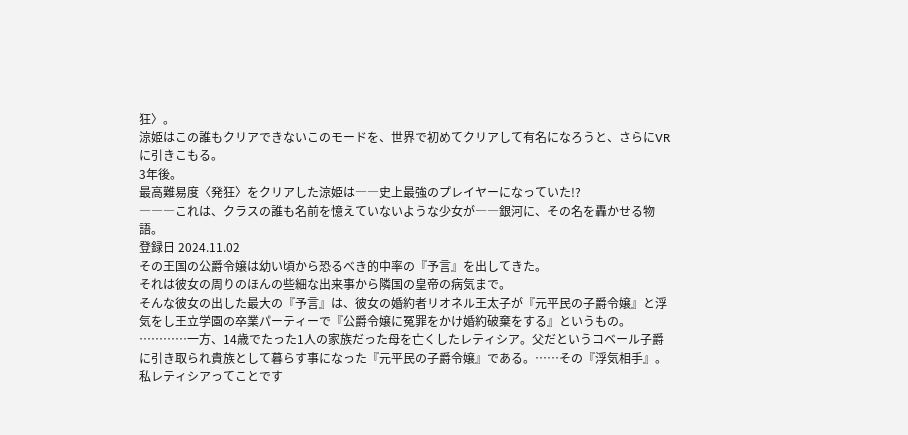狂〉。
涼姫はこの誰もクリアできないこのモードを、世界で初めてクリアして有名になろうと、さらにVRに引きこもる。
3年後。
最高難易度〈発狂〉をクリアした涼姫は――史上最強のプレイヤーになっていた!?
―――これは、クラスの誰も名前を憶えていないような少女が――銀河に、その名を轟かせる物語。
登録日 2024.11.02
その王国の公爵令嬢は幼い頃から恐るべき的中率の『予言』を出してきた。
それは彼女の周りのほんの些細な出来事から隣国の皇帝の病気まで。
そんな彼女の出した最大の『予言』は、彼女の婚約者リオネル王太子が『元平民の子爵令嬢』と浮気をし王立学園の卒業パーティーで『公爵令嬢に冤罪をかけ婚約破棄をする』というもの。
…………一方、14歳でたった1人の家族だった母を亡くしたレティシア。父だというコベール子爵に引き取られ貴族として暮らす事になった『元平民の子爵令嬢』である。……その『浮気相手』。私レティシアってことです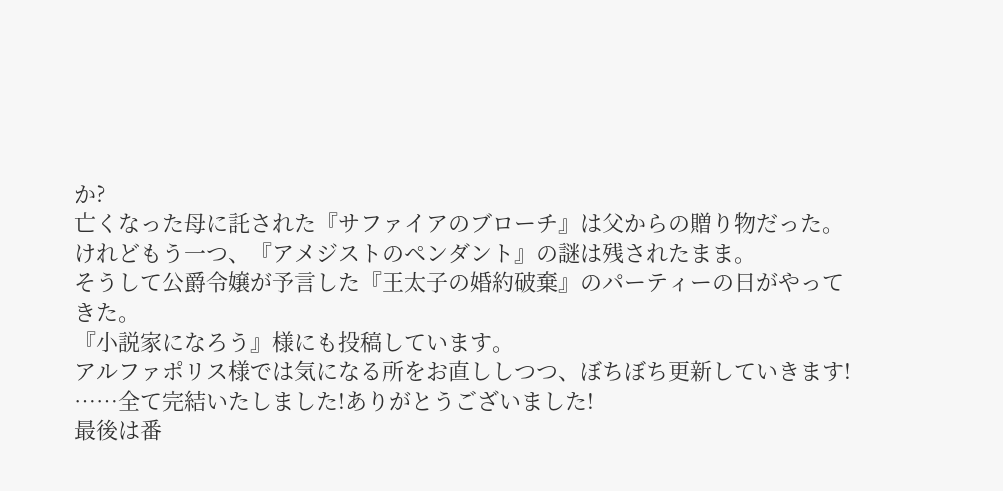か?
亡くなった母に託された『サファイアのブローチ』は父からの贈り物だった。けれどもう一つ、『アメジストのペンダント』の謎は残されたまま。
そうして公爵令嬢が予言した『王太子の婚約破棄』のパーティーの日がやってきた。
『小説家になろう』様にも投稿しています。
アルファポリス様では気になる所をお直ししつつ、ぼちぼち更新していきます!
……全て完結いたしました!ありがとうございました!
最後は番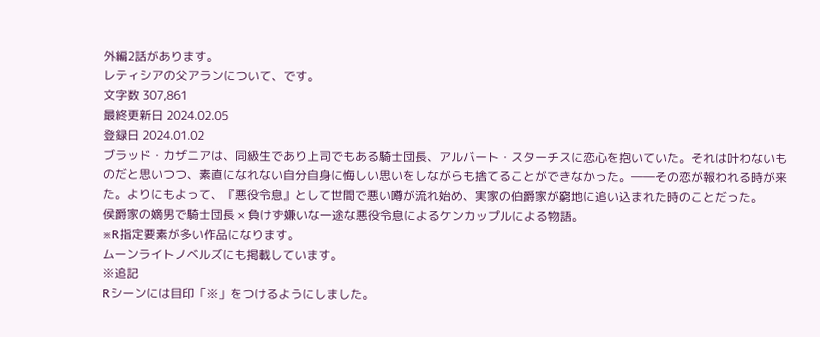外編2話があります。
レティシアの父アランについて、です。
文字数 307,861
最終更新日 2024.02.05
登録日 2024.01.02
ブラッド・カザニアは、同級生であり上司でもある騎士団長、アルバート・スターチスに恋心を抱いていた。それは叶わないものだと思いつつ、素直になれない自分自身に悔しい思いをしながらも捨てることができなかった。――その恋が報われる時が来た。よりにもよって、『悪役令息』として世間で悪い噂が流れ始め、実家の伯爵家が窮地に追い込まれた時のことだった。
侯爵家の嫡男で騎士団長 × 負けず嫌いな一途な悪役令息によるケンカップルによる物語。
※R指定要素が多い作品になります。
ムーンライトノベルズにも掲載しています。
※追記
Rシーンには目印「※」をつけるようにしました。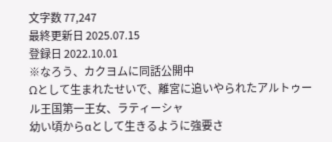文字数 77,247
最終更新日 2025.07.15
登録日 2022.10.01
※なろう、カクヨムに同話公開中
Ωとして生まれたせいで、離宮に追いやられたアルトゥール王国第一王女、ラティーシャ
幼い頃からαとして生きるように強要さ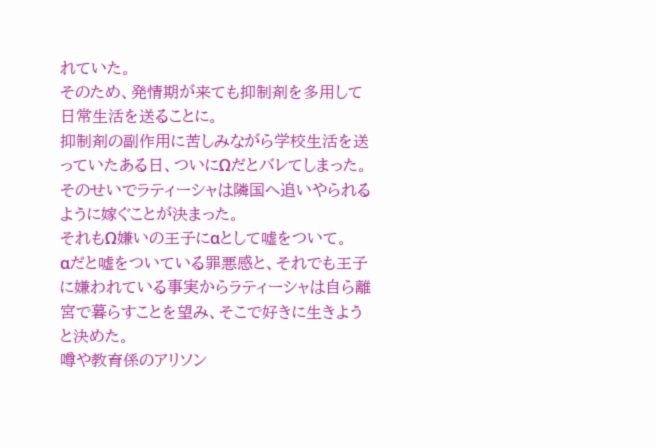れていた。
そのため、発情期が来ても抑制剤を多用して日常生活を送ることに。
抑制剤の副作用に苦しみながら学校生活を送っていたある日、ついにΩだとバレてしまった。
そのせいでラティーシャは隣国へ追いやられるように嫁ぐことが決まった。
それもΩ嫌いの王子にαとして嘘をついて。
αだと嘘をついている罪悪感と、それでも王子に嫌われている事実からラティーシャは自ら離宮で暮らすことを望み、そこで好きに生きようと決めた。
噂や教育係のアリソン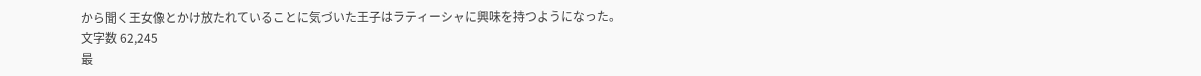から聞く王女像とかけ放たれていることに気づいた王子はラティーシャに興味を持つようになった。
文字数 62,245
最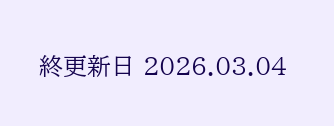終更新日 2026.03.04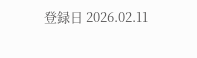登録日 2026.02.11